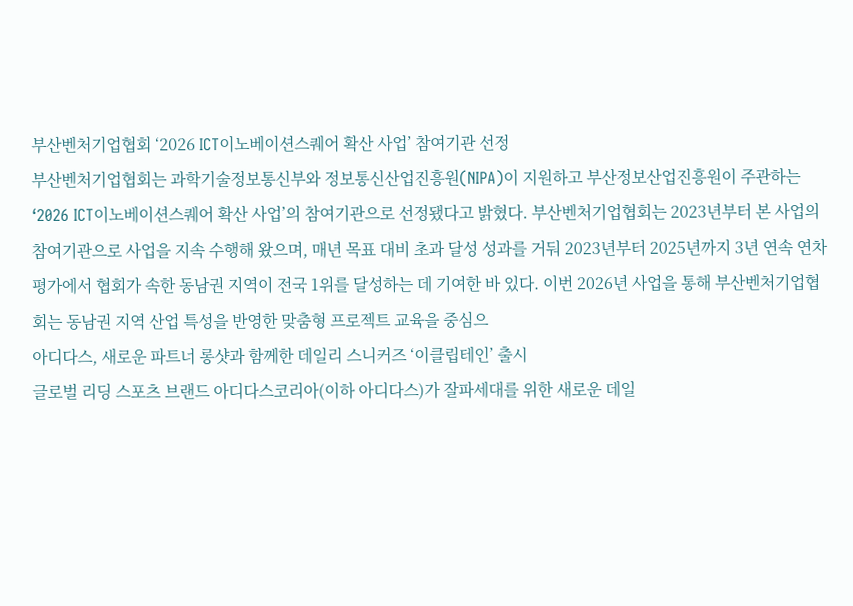부산벤처기업협회 ‘2026 ICT이노베이션스퀘어 확산 사업’ 참여기관 선정
부산벤처기업협회는 과학기술정보통신부와 정보통신산업진흥원(NIPA)이 지원하고 부산정보산업진흥원이 주관하는 ‘2026 ICT이노베이션스퀘어 확산 사업’의 참여기관으로 선정됐다고 밝혔다. 부산벤처기업협회는 2023년부터 본 사업의 참여기관으로 사업을 지속 수행해 왔으며, 매년 목표 대비 초과 달성 성과를 거둬 2023년부터 2025년까지 3년 연속 연차평가에서 협회가 속한 동남권 지역이 전국 1위를 달성하는 데 기여한 바 있다. 이번 2026년 사업을 통해 부산벤처기업협회는 동남권 지역 산업 특성을 반영한 맞춤형 프로젝트 교육을 중심으
아디다스, 새로운 파트너 롱샷과 함께한 데일리 스니커즈 ‘이클립테인’ 출시
글로벌 리딩 스포츠 브랜드 아디다스코리아(이하 아디다스)가 잘파세대를 위한 새로운 데일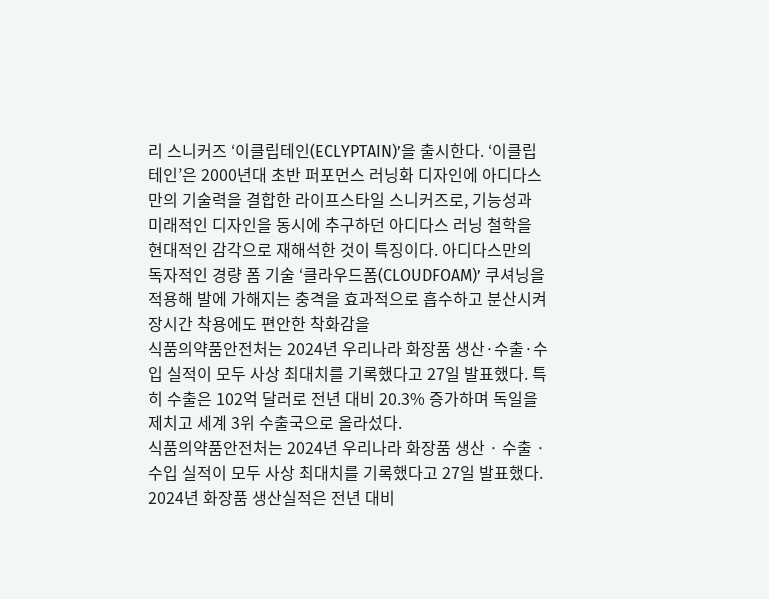리 스니커즈 ‘이클립테인(ECLYPTAIN)’을 출시한다. ‘이클립테인’은 2000년대 초반 퍼포먼스 러닝화 디자인에 아디다스만의 기술력을 결합한 라이프스타일 스니커즈로, 기능성과 미래적인 디자인을 동시에 추구하던 아디다스 러닝 철학을 현대적인 감각으로 재해석한 것이 특징이다. 아디다스만의 독자적인 경량 폼 기술 ‘클라우드폼(CLOUDFOAM)’ 쿠셔닝을 적용해 발에 가해지는 충격을 효과적으로 흡수하고 분산시켜 장시간 착용에도 편안한 착화감을
식품의약품안전처는 2024년 우리나라 화장품 생산·수출·수입 실적이 모두 사상 최대치를 기록했다고 27일 발표했다. 특히 수출은 102억 달러로 전년 대비 20.3% 증가하며 독일을 제치고 세계 3위 수출국으로 올라섰다.
식품의약품안전처는 2024년 우리나라 화장품 생산 · 수출 · 수입 실적이 모두 사상 최대치를 기록했다고 27일 발표했다.
2024년 화장품 생산실적은 전년 대비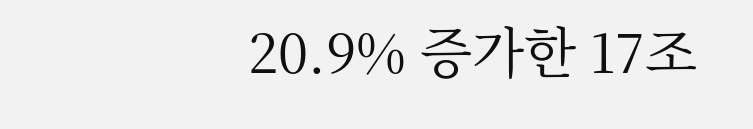20.9% 증가한 17조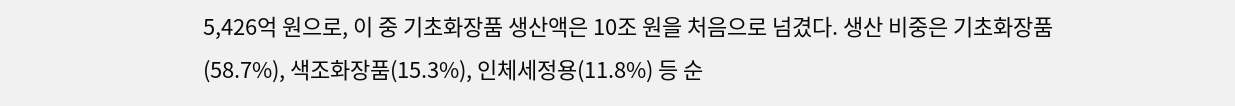5,426억 원으로, 이 중 기초화장품 생산액은 10조 원을 처음으로 넘겼다. 생산 비중은 기초화장품(58.7%), 색조화장품(15.3%), 인체세정용(11.8%) 등 순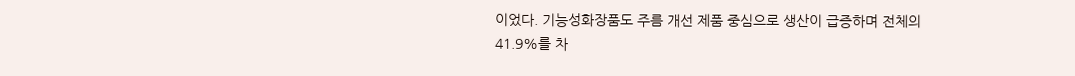이었다. 기능성화장품도 주름 개선 제품 중심으로 생산이 급증하며 전체의 41.9%를 차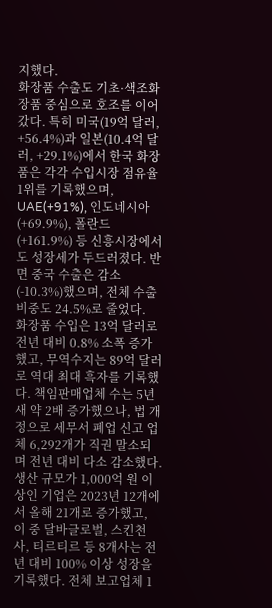지했다.
화장품 수출도 기초·색조화장품 중심으로 호조를 이어갔다. 특히 미국(19억 달러, +56.4%)과 일본(10.4억 달러, +29.1%)에서 한국 화장품은 각각 수입시장 점유율 1위를 기록했으며, UAE(+91%), 인도네시아(+69.9%), 폴란드(+161.9%) 등 신흥시장에서도 성장세가 두드러졌다. 반면 중국 수출은 감소(-10.3%)했으며, 전체 수출 비중도 24.5%로 줄었다.
화장품 수입은 13억 달러로 전년 대비 0.8% 소폭 증가했고, 무역수지는 89억 달러로 역대 최대 흑자를 기록했다. 책임판매업체 수는 5년 새 약 2배 증가했으나, 법 개정으로 세무서 폐업 신고 업체 6,292개가 직권 말소되며 전년 대비 다소 감소했다.
생산 규모가 1,000억 원 이상인 기업은 2023년 12개에서 올해 21개로 증가했고, 이 중 달바글로벌, 스킨천사, 티르티르 등 8개사는 전년 대비 100% 이상 성장을 기록했다. 전체 보고업체 1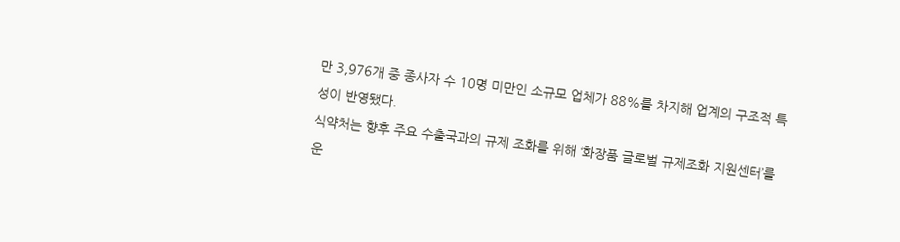만 3,976개 중 종사자 수 10명 미만인 소규모 업체가 88%를 차지해 업계의 구조적 특성이 반영됐다.
식약처는 향후 주요 수출국과의 규제 조화를 위해 ‘화장품 글로벌 규제조화 지원센터’를 운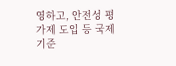영하고, 안전성 평가제 도입 등 국제 기준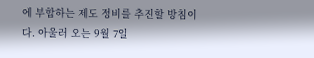에 부합하는 제도 정비를 추진할 방침이다. 아울러 오는 9월 7일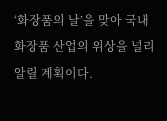‘화장품의 날’을 맞아 국내 화장품 산업의 위상을 널리 알릴 계획이다.